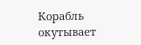Корабль окутывает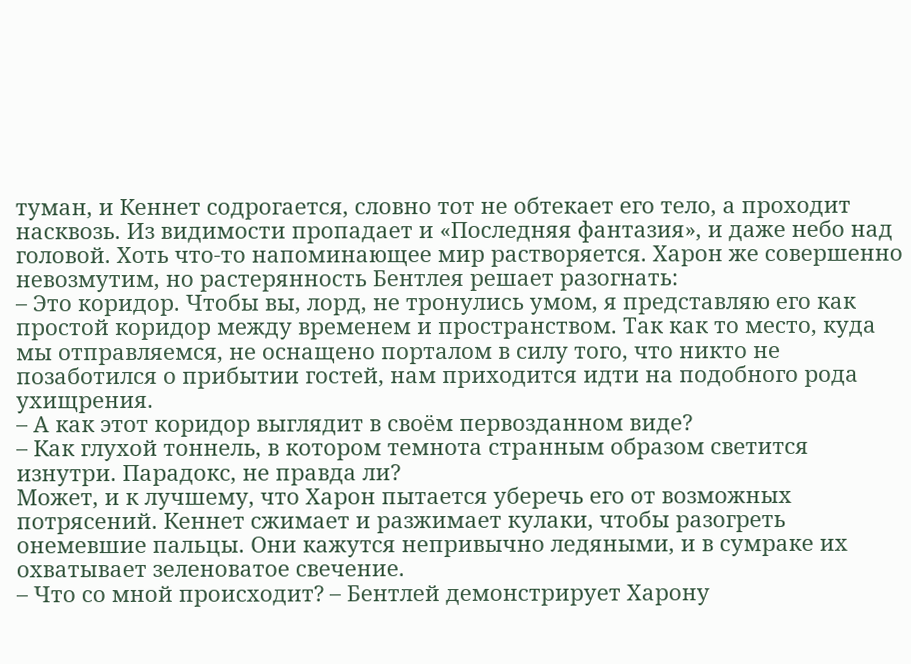туман, и Кеннет содрогается, словно тот не обтекает его тело, а проходит насквозь. Из видимости пропадает и «Последняя фантазия», и даже небо над головой. Хоть что-то напоминающее мир растворяется. Харон же совершенно невозмутим, но растерянность Бентлея решает разогнать:
– Это коридор. Чтобы вы, лорд, не тронулись умом, я представляю его как простой коридор между временем и пространством. Так как то место, куда мы отправляемся, не оснащено порталом в силу того, что никто не позаботился о прибытии гостей, нам приходится идти на подобного рода ухищрения.
– А как этот коридор выглядит в своём первозданном виде?
– Как глухой тоннель, в котором темнота странным образом светится изнутри. Парадокс, не правда ли?
Может, и к лучшему, что Харон пытается уберечь его от возможных потрясений. Кеннет сжимает и разжимает кулаки, чтобы разогреть онемевшие пальцы. Они кажутся непривычно ледяными, и в сумраке их охватывает зеленоватое свечение.
– Что со мной происходит? – Бентлей демонстрирует Харону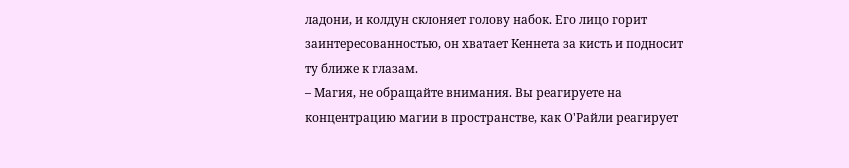ладони, и колдун склоняет голову набок. Его лицо горит заинтересованностью, он хватает Кеннета за кисть и подносит ту ближе к глазам.
– Магия, не обращайте внимания. Вы реагируете на концентрацию магии в пространстве, как О'Райли реагирует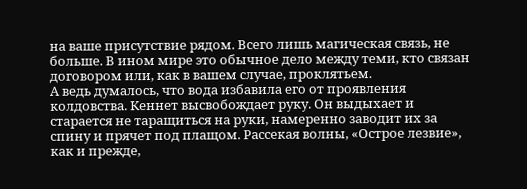на ваше присутствие рядом. Всего лишь магическая связь, не больше. В ином мире это обычное дело между теми, кто связан договором или, как в вашем случае, проклятьем.
А ведь думалось, что вода избавила его от проявления колдовства. Кеннет высвобождает руку. Он выдыхает и старается не таращиться на руки, намеренно заводит их за спину и прячет под плащом. Рассекая волны, «Острое лезвие», как и прежде,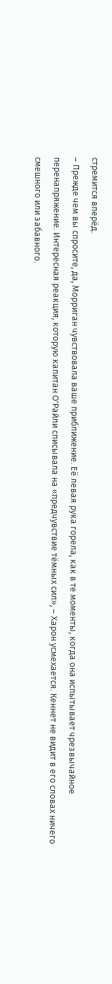стремится вперёд.
– Прежде чем вы спросите, да, Морриган чувствовала ваше приближение. Её левая рука горела, как в те моменты, когда она испытывает чрезвычайное перенапряжение. Интересная реакция, которую капитан О'Райли списывала на «предчувствие тёмных сил», – Харон усмехается. Кеннет не видит в его словах ничего смешного или забавного.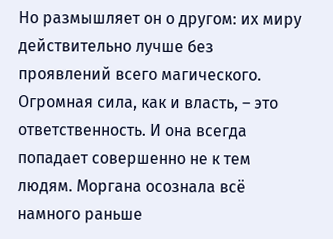Но размышляет он о другом: их миру действительно лучше без проявлений всего магического. Огромная сила, как и власть, – это ответственность. И она всегда попадает совершенно не к тем людям. Моргана осознала всё намного раньше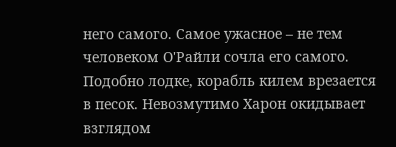него самого. Самое ужасное – не тем человеком О'Райли сочла его самого.
Подобно лодке, корабль килем врезается в песок. Невозмутимо Харон окидывает взглядом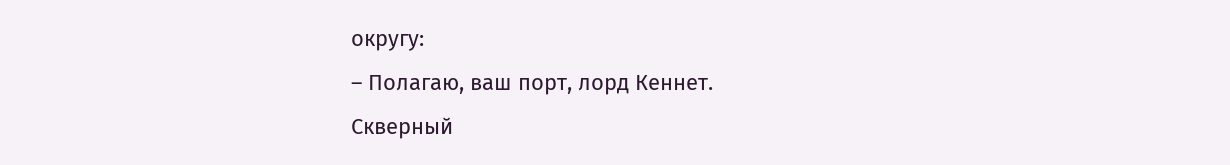округу:
– Полагаю, ваш порт, лорд Кеннет.
Скверный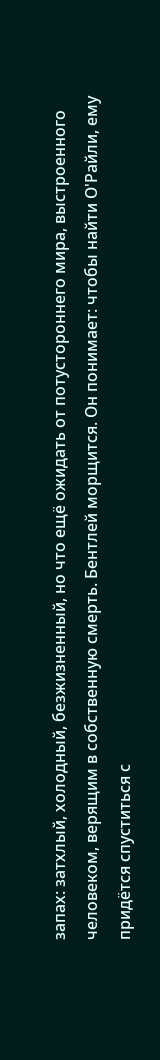запах: затхлый, холодный, безжизненный, но что ещё ожидать от потустороннего мира, выстроенного человеком, верящим в собственную смерть. Бентлей морщится. Он понимает: чтобы найти О'Райли, ему придётся спуститься с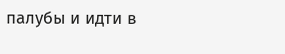палубы и идти в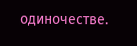одиночестве.